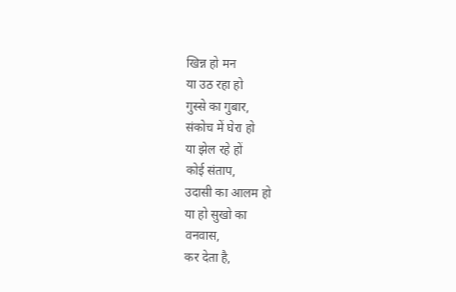खिन्न हो मन
या उठ रहा हो
गुस्से का गुबार,
संकोच में घेरा हो
या झेल रहे हों
कोई संताप,
उदासी का आलम हो
या हो सुखो का
वनवास,
कर देता है,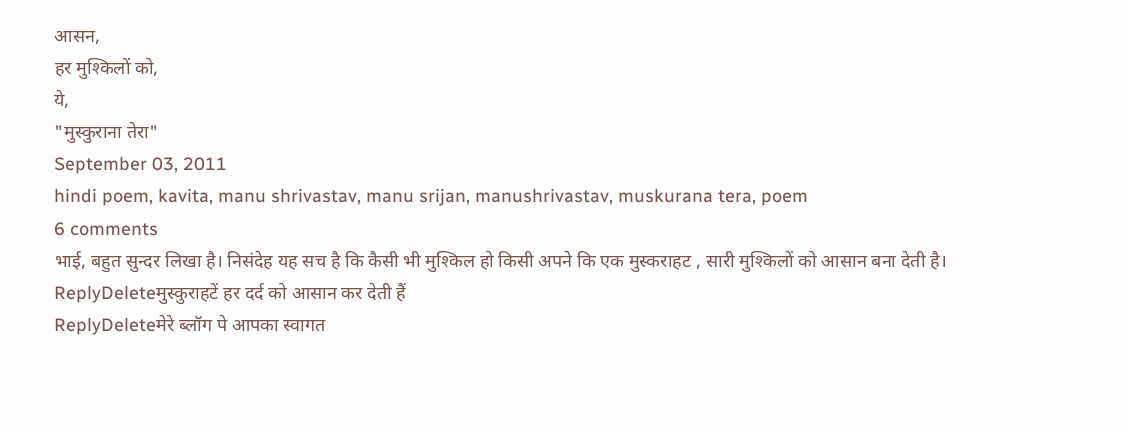आसन,
हर मुश्किलों को,
ये,
"मुस्कुराना तेरा"
September 03, 2011
hindi poem, kavita, manu shrivastav, manu srijan, manushrivastav, muskurana tera, poem
6 comments
भाई, बहुत सुन्दर लिखा है। निसंदेह यह सच है कि कैसी भी मुश्किल हो किसी अपने कि एक मुस्कराहट , सारी मुश्किलों को आसान बना देती है।
ReplyDeleteमुस्कुराहटें हर दर्द को आसान कर देती हैं
ReplyDeleteमेरे ब्लॉग पे आपका स्वागत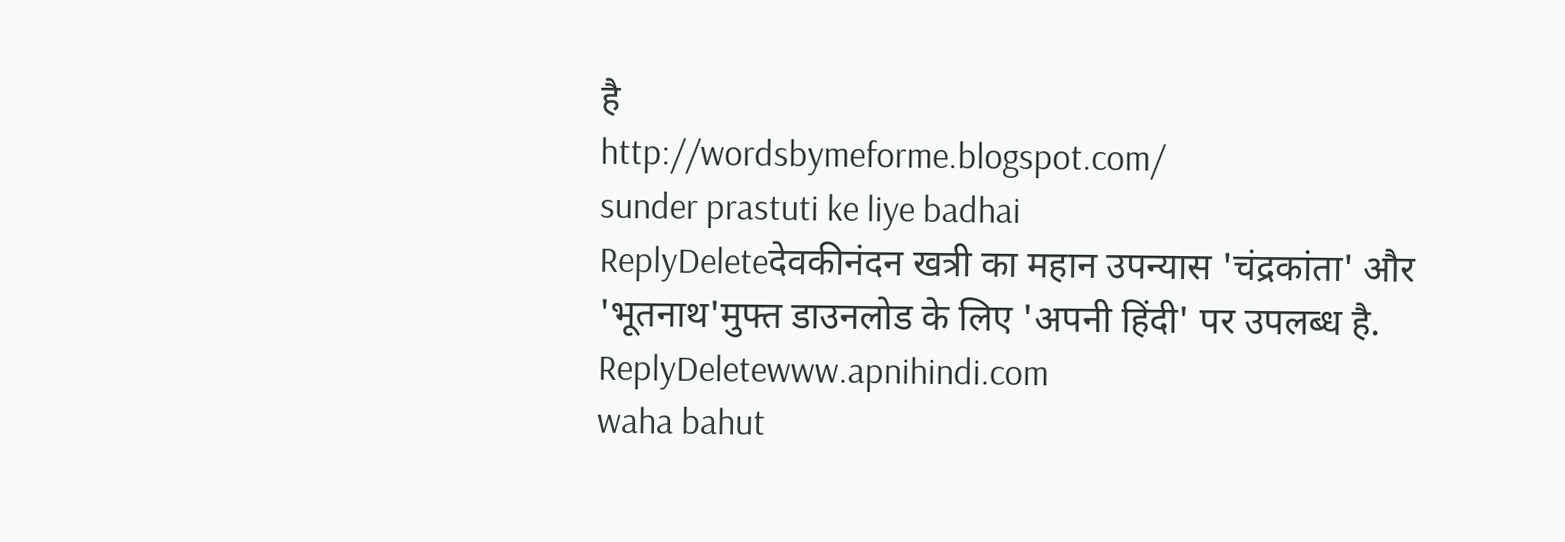है
http://wordsbymeforme.blogspot.com/
sunder prastuti ke liye badhai
ReplyDeleteदेवकीनंदन खत्री का महान उपन्यास 'चंद्रकांता' और 'भूतनाथ'मुफ्त डाउनलोड के लिए 'अपनी हिंदी' पर उपलब्ध है.
ReplyDeletewww.apnihindi.com
waha bahut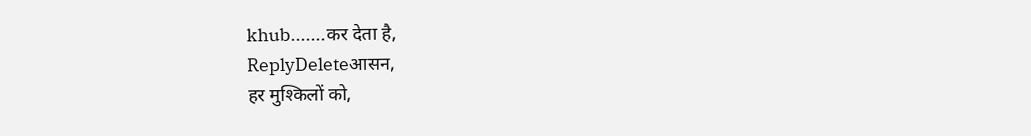khub.......कर देता है,
ReplyDeleteआसन,
हर मुश्किलों को,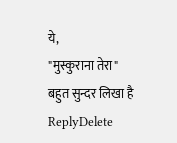ये,
"मुस्कुराना तेरा"
बहुत सुन्दर लिखा है
ReplyDelete